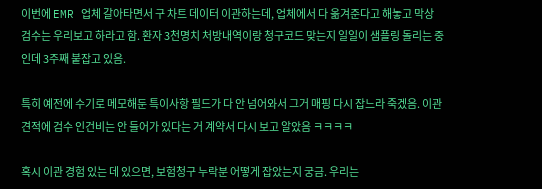이번에 EMR 업체 갈아타면서 구 차트 데이터 이관하는데, 업체에서 다 옮겨준다고 해놓고 막상 검수는 우리보고 하라고 함. 환자 3천명치 처방내역이랑 청구코드 맞는지 일일이 샘플링 돌리는 중인데 3주째 붙잡고 있음.

특히 예전에 수기로 메모해둔 특이사항 필드가 다 안 넘어와서 그거 매핑 다시 잡느라 죽겠음. 이관 견적에 검수 인건비는 안 들어가 있다는 거 계약서 다시 보고 알았음 ㅋㅋㅋㅋ

혹시 이관 경험 있는 데 있으면, 보험청구 누락분 어떻게 잡았는지 궁금. 우리는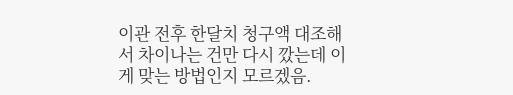이관 전후 한달치 청구액 대조해서 차이나는 건만 다시 깠는데 이게 맞는 방법인지 모르겠음.